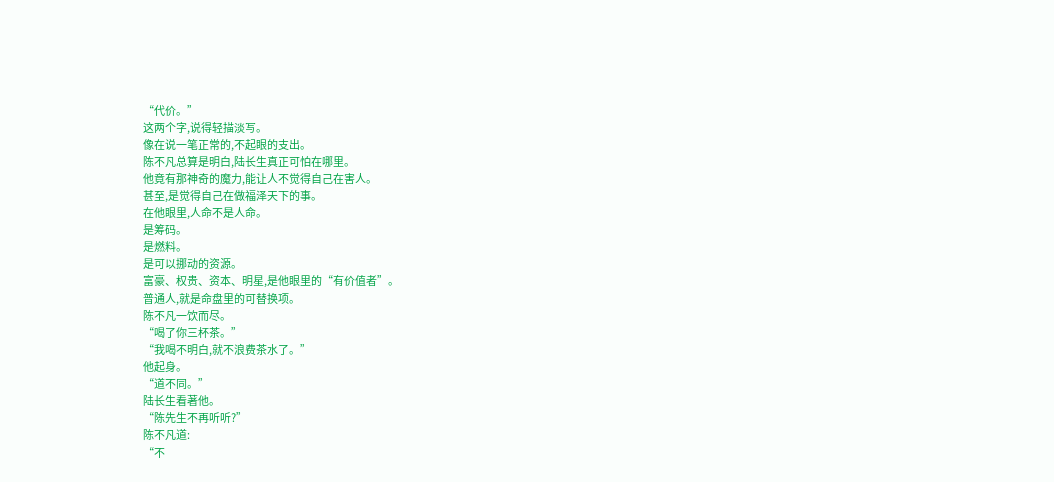“代价。”
这两个字,说得轻描淡写。
像在说一笔正常的,不起眼的支出。
陈不凡总算是明白,陆长生真正可怕在哪里。
他竟有那神奇的魔力,能让人不觉得自己在害人。
甚至,是觉得自己在做福泽天下的事。
在他眼里,人命不是人命。
是筹码。
是燃料。
是可以挪动的资源。
富豪、权贵、资本、明星,是他眼里的“有价值者”。
普通人,就是命盘里的可替换项。
陈不凡一饮而尽。
“喝了你三杯茶。”
“我喝不明白,就不浪费茶水了。”
他起身。
“道不同。”
陆长生看著他。
“陈先生不再听听?”
陈不凡道:
“不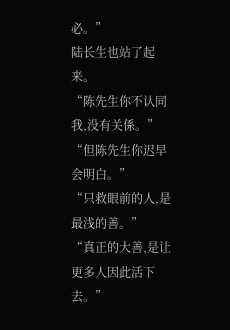必。”
陆长生也站了起来。
“陈先生你不认同我,没有关係。”
“但陈先生你迟早会明白。”
“只救眼前的人,是最浅的善。”
“真正的大善,是让更多人因此活下去。”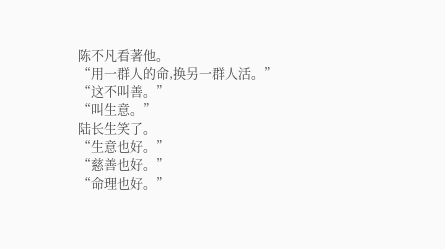陈不凡看著他。
“用一群人的命,换另一群人活。”
“这不叫善。”
“叫生意。”
陆长生笑了。
“生意也好。”
“慈善也好。”
“命理也好。”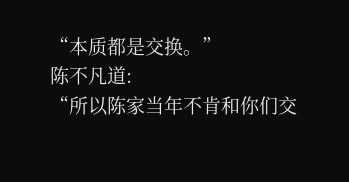“本质都是交换。”
陈不凡道:
“所以陈家当年不肯和你们交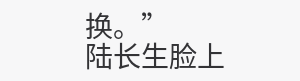换。”
陆长生脸上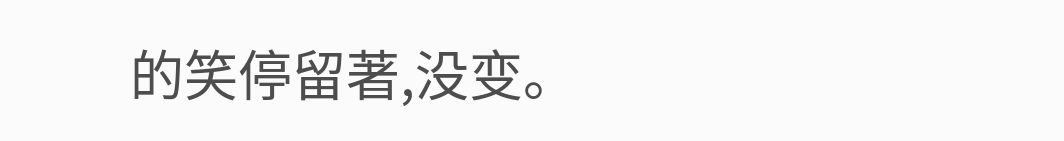的笑停留著,没变。